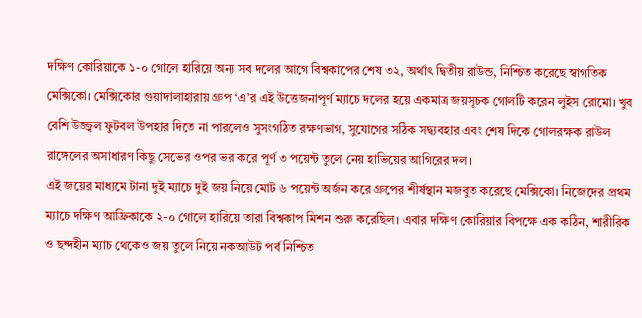দক্ষিণ কোরিয়াকে ১-০ গোলে হারিয়ে অন্য সব দলের আগে বিশ্বকাপের শেষ ৩২, অর্থাৎ দ্বিতীয় রাউন্ড, নিশ্চিত করেছে স্বাগতিক মেক্সিকো। মেক্সিকোর গুয়াদালাহারায় গ্রুপ ‘এ’র এই উত্তেজনাপূর্ণ ম্যাচে দলের হয়ে একমাত্র জয়সূচক গোলটি করেন লুইস রোমো। খুব বেশি উজ্জ্বল ফুটবল উপহার দিতে না পারলেও সুসংগঠিত রক্ষণভাগ, সুযোগের সঠিক সদ্ব্যবহার এবং শেষ দিকে গোলরক্ষক রাউল রাঙ্গেলের অসাধারণ কিছু সেভের ওপর ভর করে পূর্ণ ৩ পয়েন্ট তুলে নেয় হাভিয়ের আগিরের দল।
এই জয়ের মাধ্যমে টানা দুই ম্যাচে দুই জয় নিয়ে মোট ৬ পয়েন্ট অর্জন করে গ্রুপের শীর্ষস্থান মজবুত করেছে মেক্সিকো। নিজেদের প্রথম ম্যাচে দক্ষিণ আফ্রিকাকে ২-০ গোলে হারিয়ে তারা বিশ্বকাপ মিশন শুরু করেছিল। এবার দক্ষিণ কোরিয়ার বিপক্ষে এক কঠিন, শারীরিক ও ছন্দহীন ম্যাচ থেকেও জয় তুলে নিয়ে নকআউট পর্ব নিশ্চিত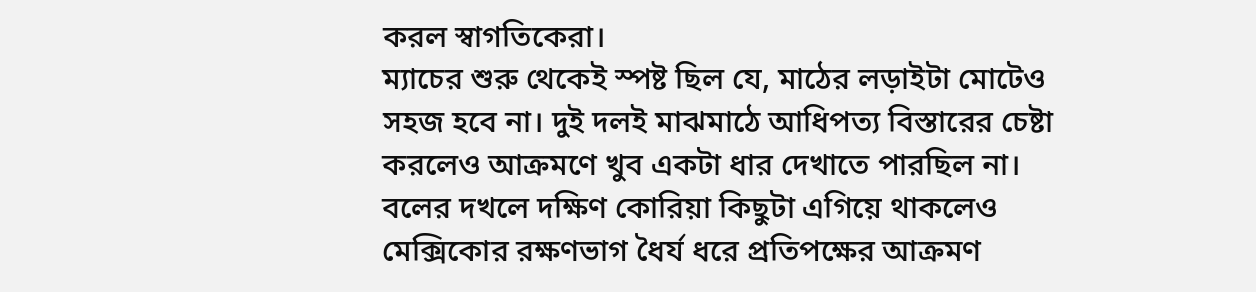করল স্বাগতিকেরা।
ম্যাচের শুরু থেকেই স্পষ্ট ছিল যে, মাঠের লড়াইটা মোটেও সহজ হবে না। দুই দলই মাঝমাঠে আধিপত্য বিস্তারের চেষ্টা করলেও আক্রমণে খুব একটা ধার দেখাতে পারছিল না। বলের দখলে দক্ষিণ কোরিয়া কিছুটা এগিয়ে থাকলেও মেক্সিকোর রক্ষণভাগ ধৈর্য ধরে প্রতিপক্ষের আক্রমণ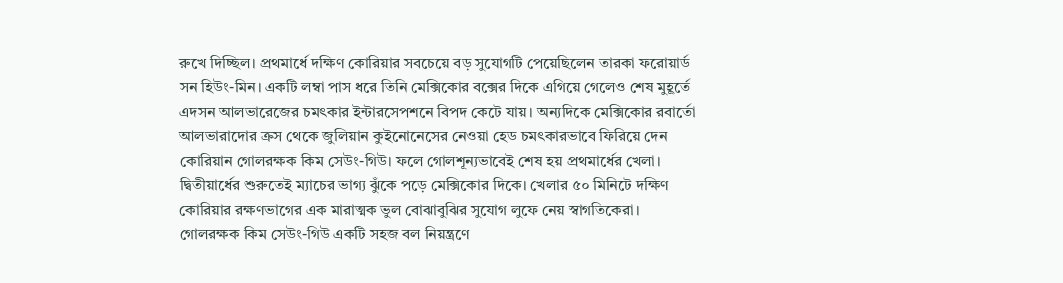রুখে দিচ্ছিল। প্রথমার্ধে দক্ষিণ কোরিয়ার সবচেয়ে বড় সুযোগটি পেয়েছিলেন তারকা ফরোয়ার্ড সন হিউং-মিন। একটি লম্বা পাস ধরে তিনি মেক্সিকোর বক্সের দিকে এগিয়ে গেলেও শেষ মুহূর্তে এদসন আলভারেজের চমৎকার ইন্টারসেপশনে বিপদ কেটে যায়। অন্যদিকে মেক্সিকোর রবার্তো আলভারাদোর ক্রস থেকে জুলিয়ান কুইনোনেসের নেওয়া হেড চমৎকারভাবে ফিরিয়ে দেন কোরিয়ান গোলরক্ষক কিম সেউং-গিউ। ফলে গোলশূন্যভাবেই শেষ হয় প্রথমার্ধের খেলা।
দ্বিতীয়ার্ধের শুরুতেই ম্যাচের ভাগ্য ঝুঁকে পড়ে মেক্সিকোর দিকে। খেলার ৫০ মিনিটে দক্ষিণ কোরিয়ার রক্ষণভাগের এক মারাত্মক ভুল বোঝাবুঝির সুযোগ লুফে নেয় স্বাগতিকেরা। গোলরক্ষক কিম সেউং-গিউ একটি সহজ বল নিয়ন্ত্রণে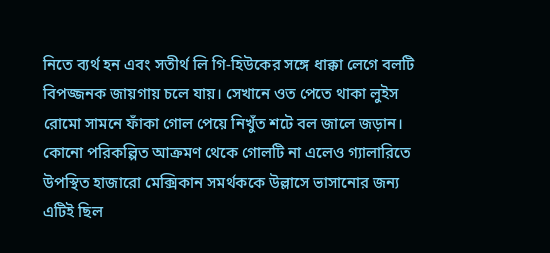নিতে ব্যর্থ হন এবং সতীর্থ লি গি-হিউকের সঙ্গে ধাক্কা লেগে বলটি বিপজ্জনক জায়গায় চলে যায়। সেখানে ওত পেতে থাকা লুইস রোমো সামনে ফাঁকা গোল পেয়ে নিখুঁত শটে বল জালে জড়ান। কোনো পরিকল্পিত আক্রমণ থেকে গোলটি না এলেও গ্যালারিতে উপস্থিত হাজারো মেক্সিকান সমর্থককে উল্লাসে ভাসানোর জন্য এটিই ছিল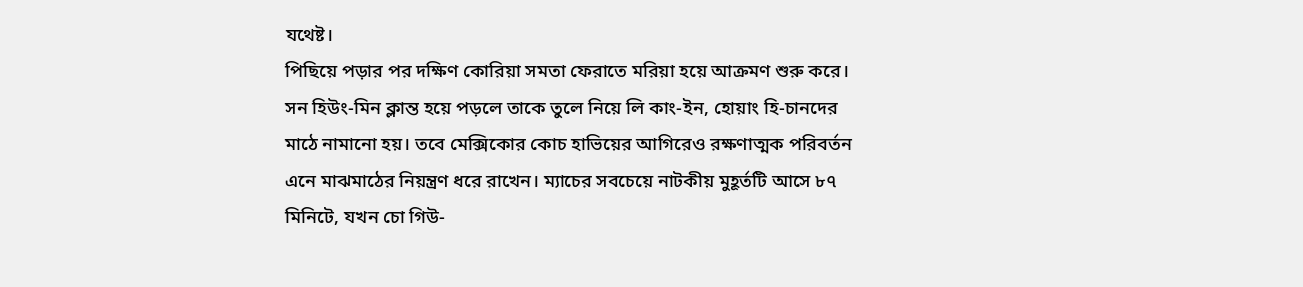যথেষ্ট।
পিছিয়ে পড়ার পর দক্ষিণ কোরিয়া সমতা ফেরাতে মরিয়া হয়ে আক্রমণ শুরু করে। সন হিউং-মিন ক্লান্ত হয়ে পড়লে তাকে তুলে নিয়ে লি কাং-ইন, হোয়াং হি-চানদের মাঠে নামানো হয়। তবে মেক্সিকোর কোচ হাভিয়ের আগিরেও রক্ষণাত্মক পরিবর্তন এনে মাঝমাঠের নিয়ন্ত্রণ ধরে রাখেন। ম্যাচের সবচেয়ে নাটকীয় মুহূর্তটি আসে ৮৭ মিনিটে, যখন চো গিউ-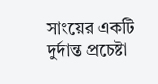সাংয়ের একটি দুর্দান্ত প্রচেষ্টা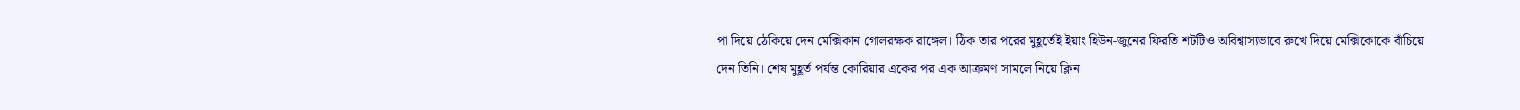পা দিয়ে ঠেকিয়ে দেন মেক্সিকান গোলরক্ষক রাঙ্গেল। ঠিক তার পরের মুহূর্তেই ইয়াং হিউন-জুনের ফিরতি শটটিও অবিশ্বাস্যভাবে রুখে দিয়ে মেক্সিকোকে বাঁচিয়ে দেন তিনি। শেষ মুহূর্ত পর্যন্ত কোরিয়ার একের পর এক আক্রমণ সামলে নিয়ে ক্লিন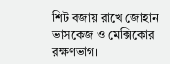শিট বজায় রাখে জোহান ভাসকেজ ও মেক্সিকোর রক্ষণভাগ।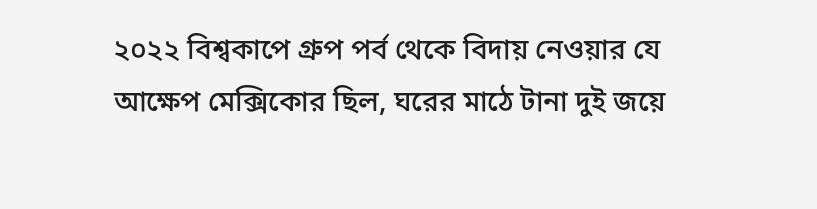২০২২ বিশ্বকাপে গ্রুপ পর্ব থেকে বিদায় নেওয়ার যে আক্ষেপ মেক্সিকোর ছিল, ঘরের মাঠে টানা দুই জয়ে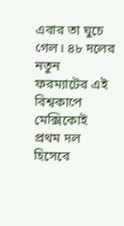এবার তা ঘুচে গেল। ৪৮ দলের নতুন ফরম্যাটের এই বিশ্বকাপে মেক্সিকোই প্রথম দল হিসেবে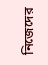নিজেদের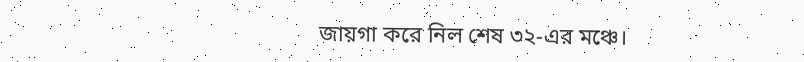জায়গা করে নিল শেষ ৩২-এর মঞ্চে।